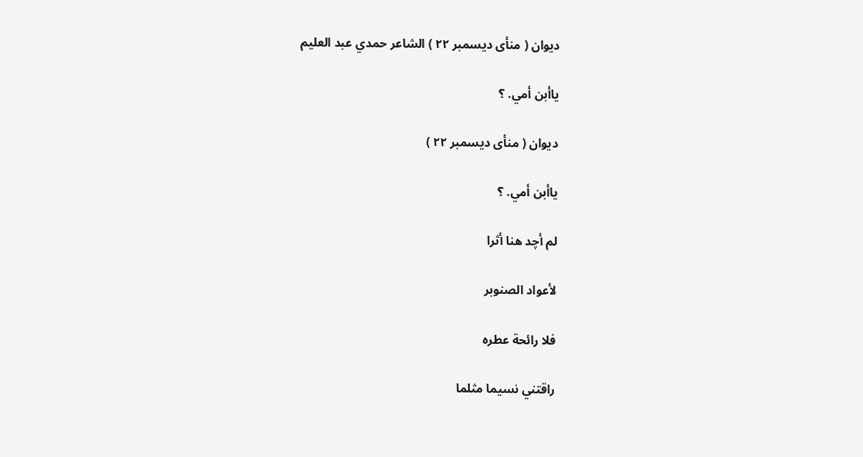ديوان ( منأى ديسمبر ٢٢ ) الشاعر حمدي عبد العليم

ياأبن أمي. ؟

ديوان ( منأى ديسمبر ٢٢ )

ياأبن أمي. ؟

لم أچد هنا أثرا

لأعواد الصنوبر

فلا رائحة عطره

راقتني نسيما مثلما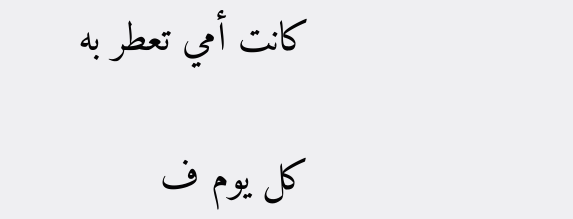كانت أمي تعطر به

كل يوم ف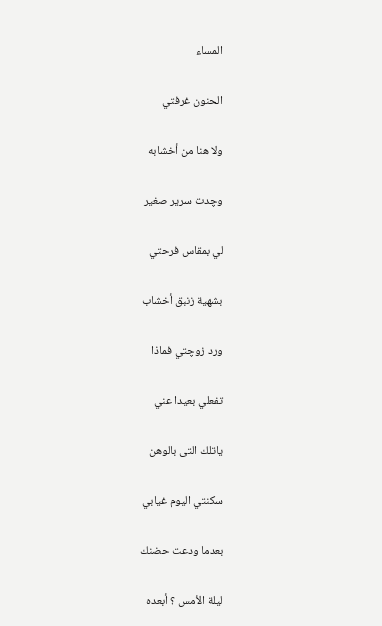المساء

الحنون غرفتي

ولا هنا من أخشابه

وچدت سرير صغير

لي بمقاس فرحتي

بشهية زنبق أخشاب

ورد زوچتي فماذا

تفعلي بعيدا عني

ياتلك التى بالوهن

سكنتي اليوم غيابي

بعدما ودعت حضنك

ليلة الأمس ؟ أبعده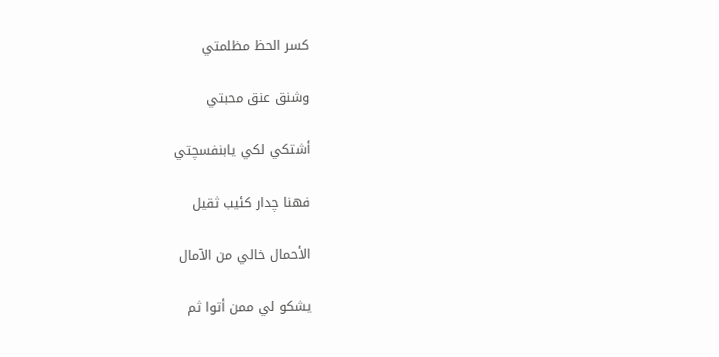كسر الحظ مظلمتي

وشنق عنق محبتي

أشتكي لكي يابنفسچتي

فهنا چدار كئيب ثقيل

الأحمال خالي من الآمال

يشكو لي ممن أتوا ثم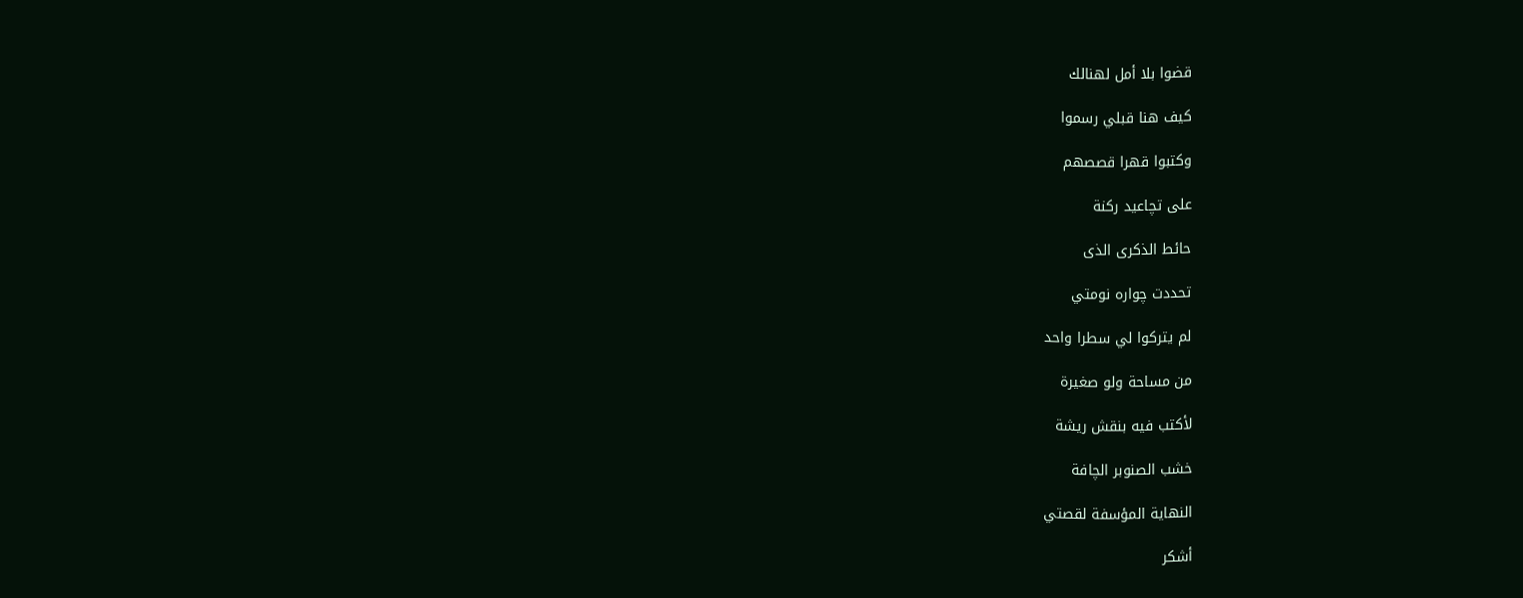قضوا بلا أمل لهنالك

كيف هنا قبلي رسموا

وكتبوا قهرا قصصهم

على تچاعيد ركنة

حائط الذكرى الذى

تحددت چواره نومتي

لم يتركوا لي سطرا واحد

من مساحة ولو صغيرة

لأكتب فيه بنقش ريشة

خشب الصنوبر الچافة

النهاية المؤسفة لقصتي

أشكر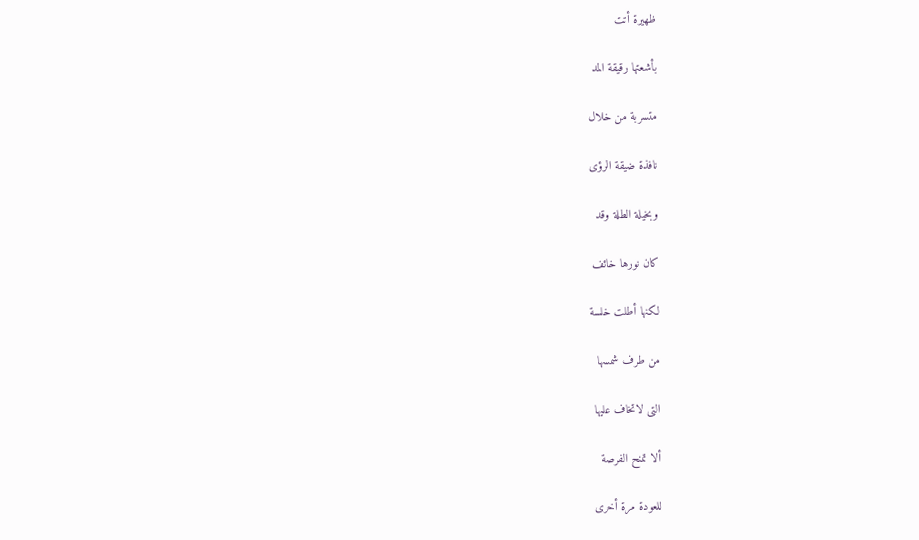ظهيرة أتت

بأشعتها رقيقة المد

متسربة من خلال

نافذة ضيقة الرؤى

وبخيلة الطلة وقد

كان نورها خائف

لكنها أطلت خلسة

من طرف شمسها

التى لاتخاف عليها

ألا تمنح الفرصة

للعودة مرة أخرى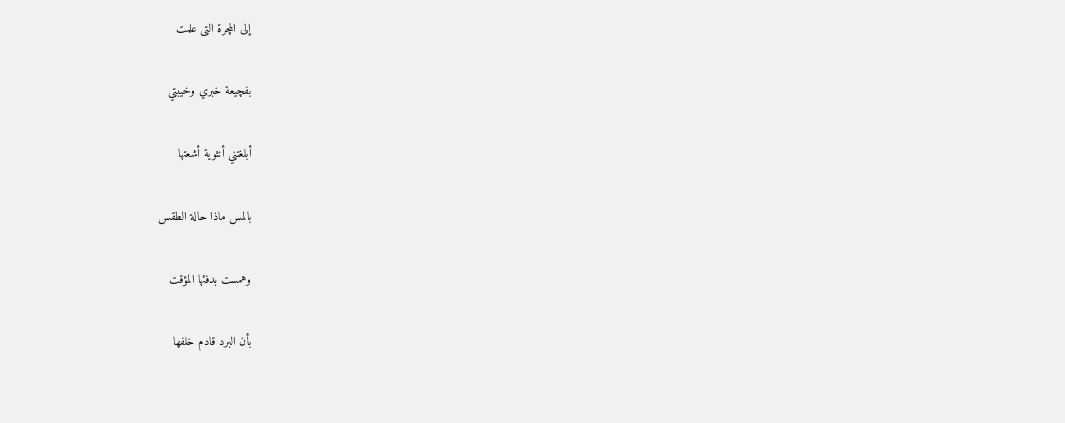إلى المچرة التى علمت

بفچيعة خبري وخيبتي

أبلغتني أنثوية أشعتها

بالمس ماذا حالة الطقس

وهمست بدفئها المؤقت

بأن البرد قادم خلفها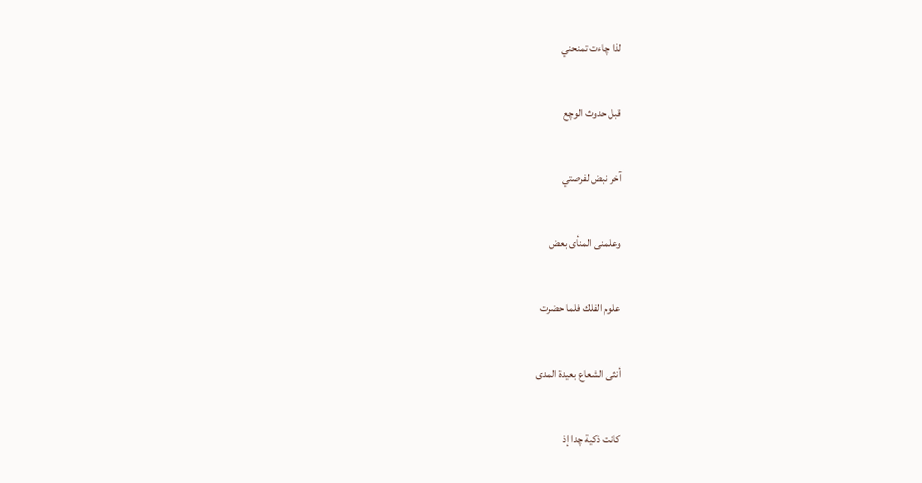لذا چاءت تمنحني

قبل حدوث الوچع

آخر نبض لفرصتي

وعلمنى المنأى بعض

علوم الفلك فلما حضرت

أنثى الشعاع بعيدة المدى

كانت ذكية چدا إذ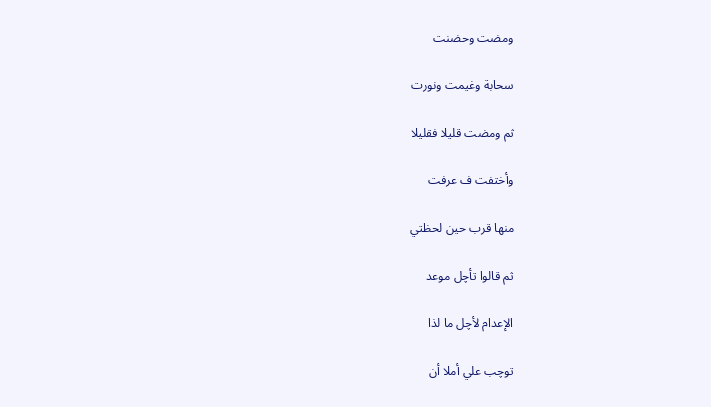ومضت وحضنت

سحابة وغيمت ونورت

ثم ومضت قليلا فقليلا

وأختفت ف عرفت

منها قرب حين لحظتي

ثم قالوا تأچل موعد

الإعدام لأچل ما لذا

توچب علي أملا أن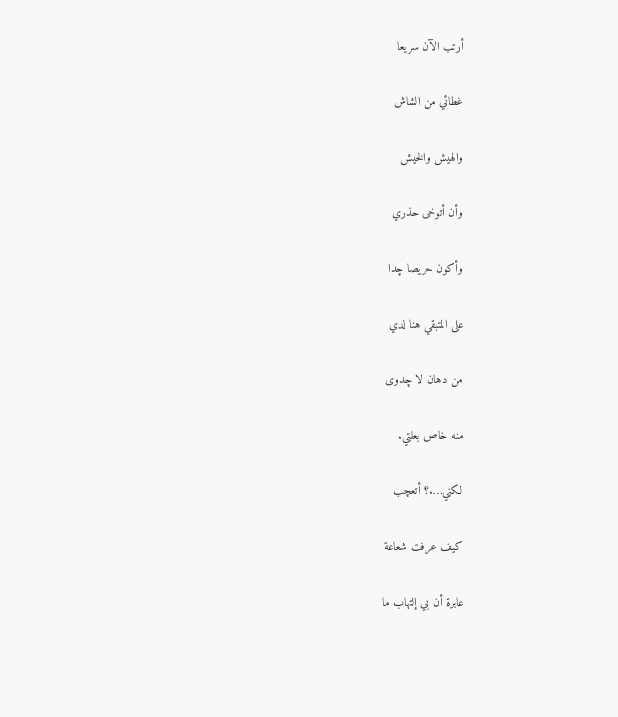أرتب الآن سريعا

غطائي من الشاش

والهيش والخيش

وأن أتوخى حذري

وأكون حريصا چدا

على المتبقي هنا لدي

من دهان لا چدوى

منه خاص بعلتي.

لكني….؟ أتعچب

كيف عرفت شعاعة

عابرة أن بي إلتهاب ما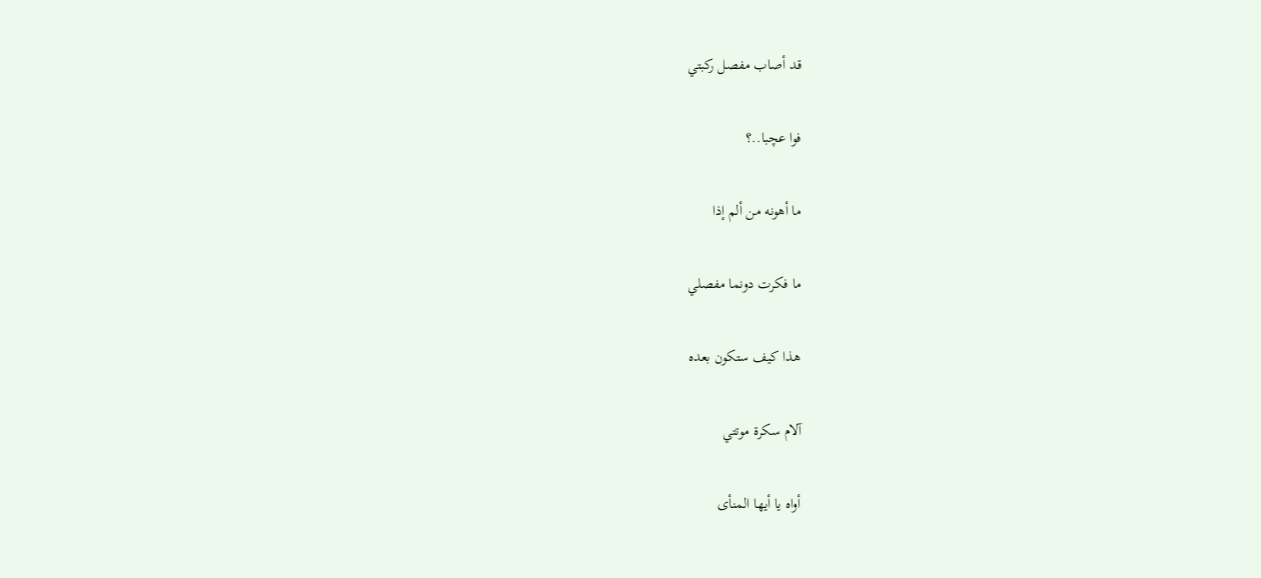قد أصاب مفصل ركبتي

فوا عچبا..؟

ما أهونه من ألم إذا

ما فكرت دونما مفصلي

هذا كيف ستكون بعده

آلام سكرة موتتي

أواه يا أيها المنأى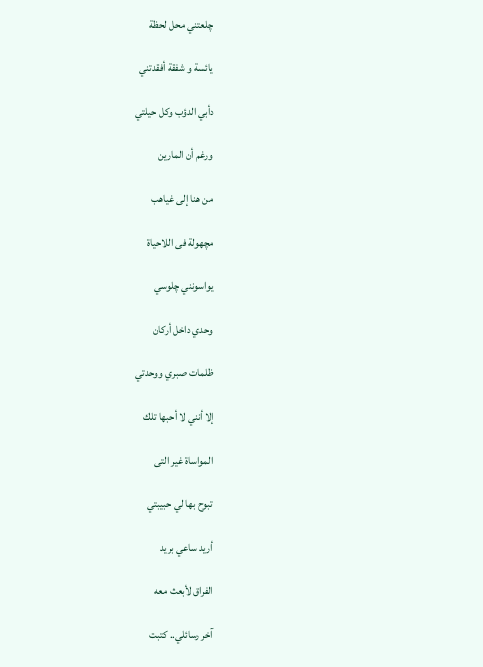چلعتني محل لحظة

يائسة و شفقة أفقدتني

دأبي الدؤب وكل حيلتي

ورغم أن المارين

من هنا إلى غياهب

مچهولة فى اللاحياة

يواسونني چلوسي

وحدي داخل أركان

ظلمات صبري ووحدتي

إلا أنني لا أحبها تلك

المواساة غير التى

تبوح بها لي حبيبتي

أريد ساعي بريد

الفراق لأبعث معه

آخر رسائلي.. كتبت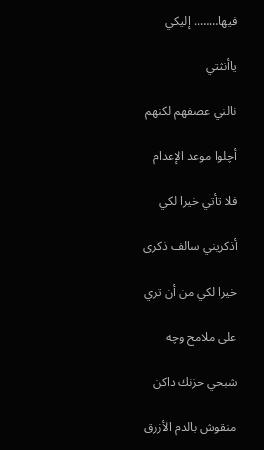فيها…….. إليكي

ياأنثتي

نالني عصفهم لكنهم

أچلوا موعد الإعدام

فلا تأتي خيرا لكي

أذكريني سالف ذكرى

خيرا لكي من أن تري

على ملامح وچه

شبحي حزنك داكن

منقوش بالدم الأزرق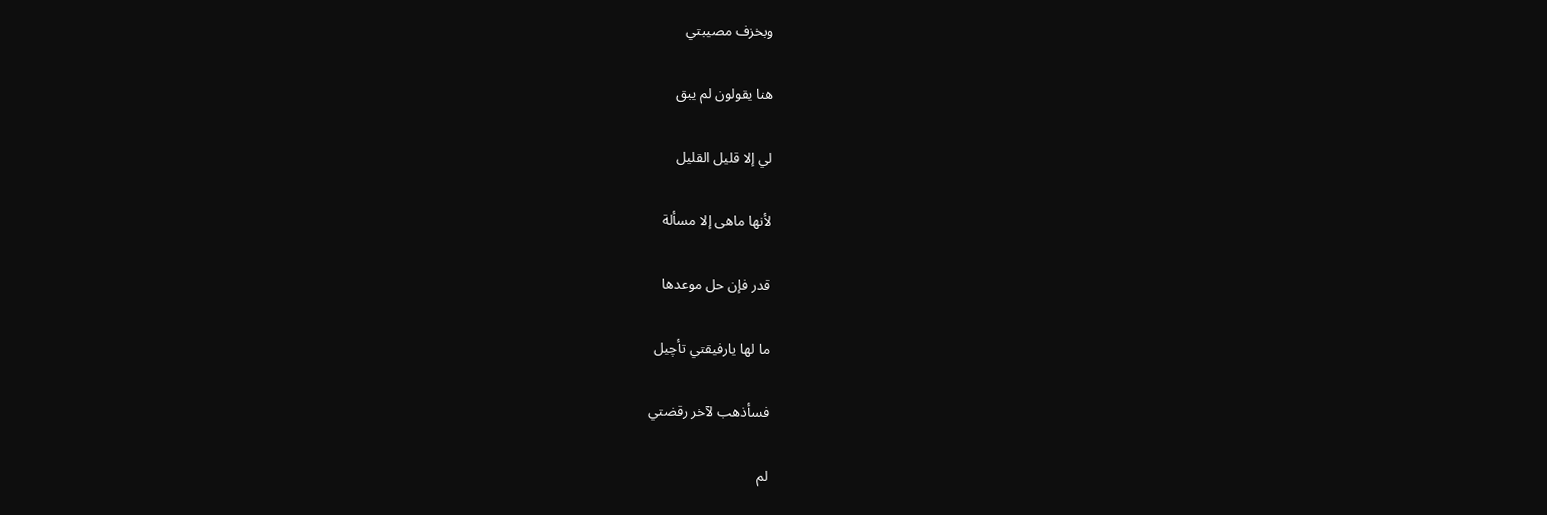وبخزف مصيبتي

هنا يقولون لم يبق

لي إلا قليل القليل

لأنها ماهى إلا مسألة

قدر فإن حل موعدها

ما لها يارفيقتي تأچيل

فسأذهب لآخر رقضتي

لم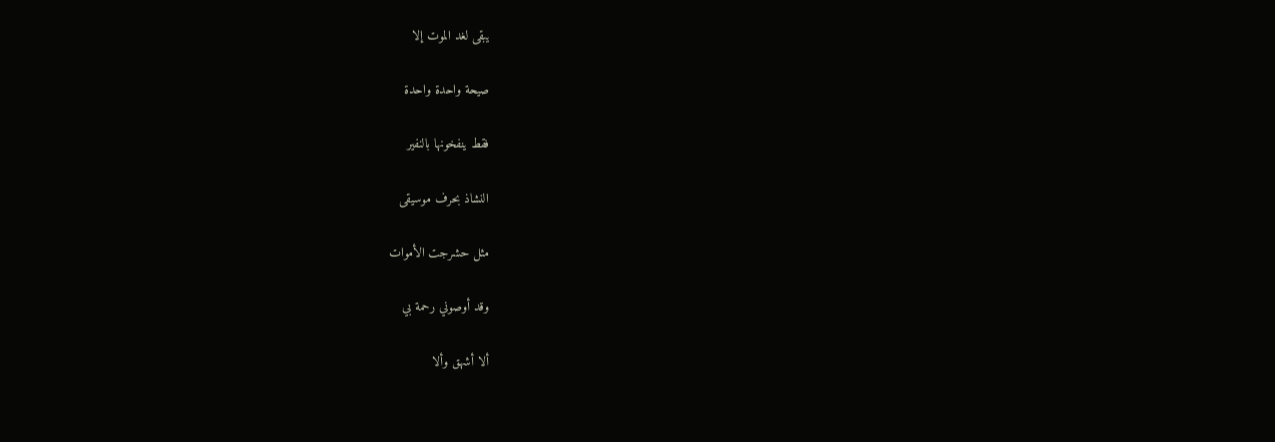يبقى لغد الموت إلا

صيحة واحدة واحدة

فقط ينفخونها بالنفير

النشاذ بحرف موسيقى

مثل حشرجت الأموات

وقد أوصوني رحمة بي

ألا أشهق وألا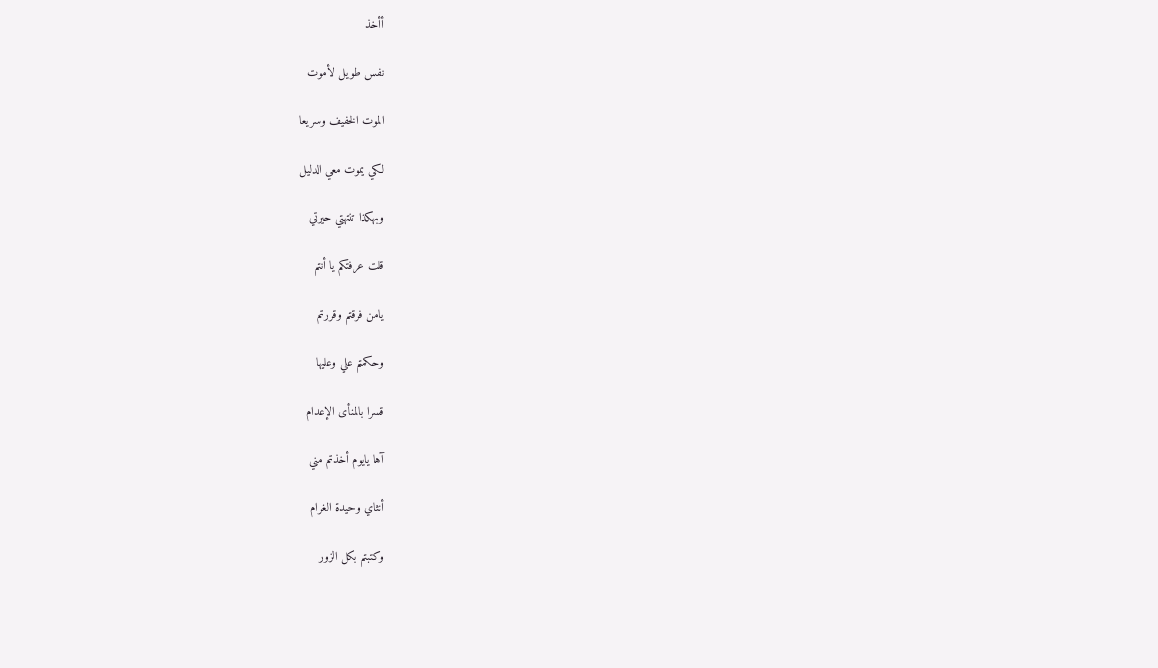أأخذ

نفس طويل لأموت

الموت الخفيف وسريعا

لكي يموت معي الدليل

وبهكذا تنتهتي حيرتي

قلت عرفتكم يا أنتم

يامن فرقتم وقررتم

وحكمتم علي وعليها

قسرا بالمنأى الإعدام

آها يايوم أخذتم مني

أنثاي وحيدة الغرام

وكتبتم بكل الزور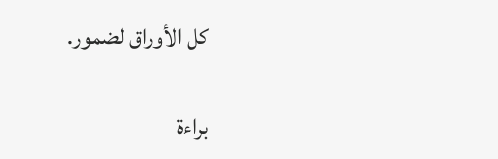كل الأوراق لضمور.

براءة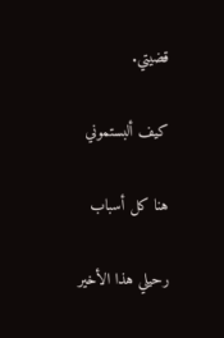قضيتي.

كيف ألبستموني

هنا كل أسباب

رحيلي هذا الأخير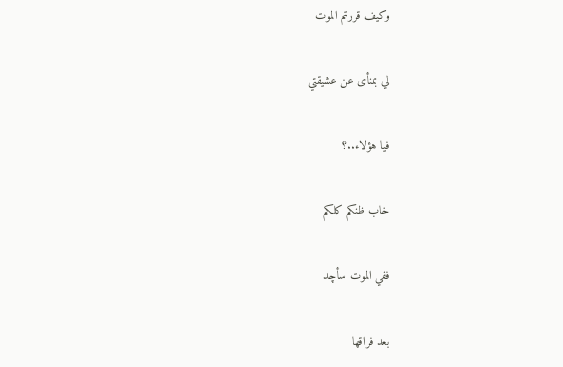وكيف قررتم الموت

لي بمنأى عن عشيقتي

فيا هؤلاء..؟

خاب ظنكم كلكم

ففي الموت سأچد

بعد فراقها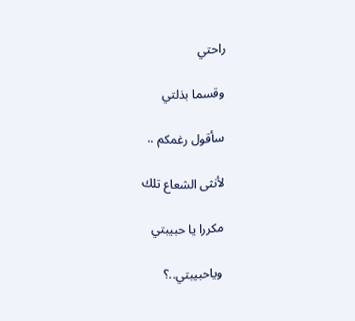راحتي

وقسما بذلتي

سأقول رغمكم ..

لأنثى الشعاع تلك

مكررا يا حبيبتي

وياحبيبتي..؟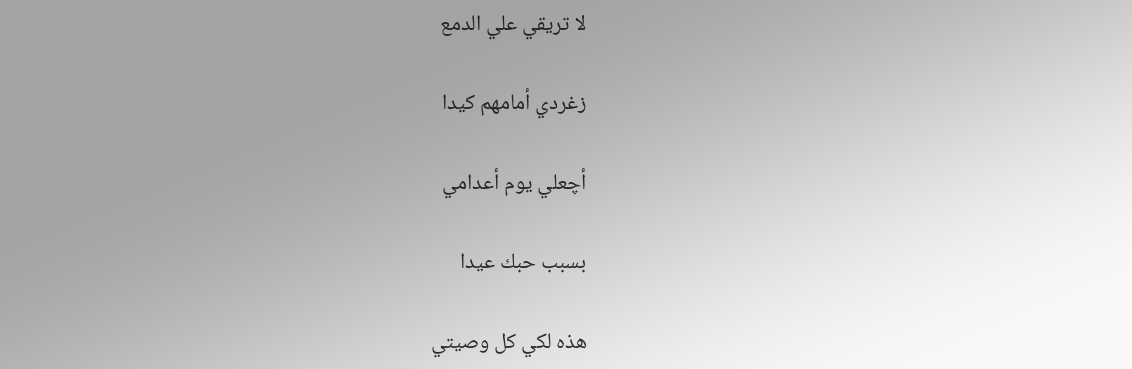لا تريقي علي الدمع

زغردي أمامهم كيدا

أچعلي يوم أعدامي

بسبب حبك عيدا

هذه لكي كل وصيتي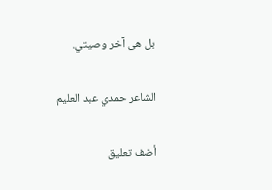بل هى آخر وصيتي.

الشاعر حمدي عبد العليم

أضف تعليق